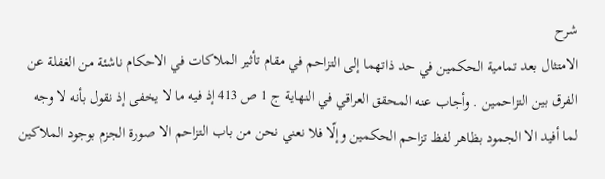شرح
الامتثال بعد تمامية الحكمين في حد ذاتهما إلى التزاحم في مقام تأثير الملاكات في الاحكام ناشئة من الغفلة عن الفرق بين التزاحمين . وأجاب عنه المحقق العراقي في النهاية ج 1 ص 413 إذ فيه ما لا يخفى إذ نقول بأنه لا وجه لما أفيد الا الجمود بظاهر لفظ تزاحم الحكمين وإلّا فلا نعني نحن من باب التزاحم الا صورة الجزم بوجود الملاكين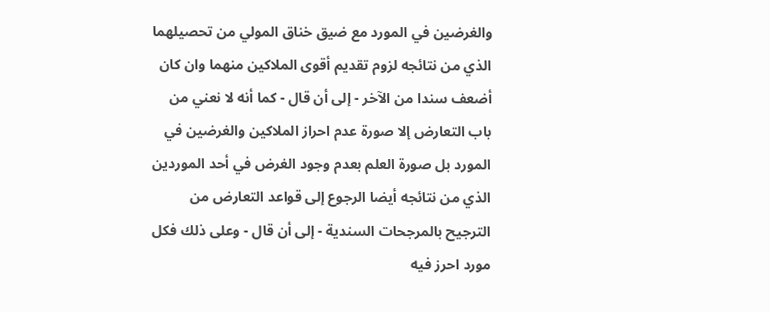والغرضين في المورد مع ضيق خناق المولي من تحصيلهما الذي من نتائجه لزوم تقديم أقوى الملاكين منهما وان كان أضعف سندا من الآخر - إلى أن قال - كما أنه لا نعني من باب التعارض إلا صورة عدم احراز الملاكين والغرضين في المورد بل صورة العلم بعدم وجود الغرض في أحد الموردين الذي من نتائجه أيضا الرجوع إلى قواعد التعارض من الترجيح بالمرجحات السندية - إلى أن قال - وعلى ذلك فكل مورد احرز فيه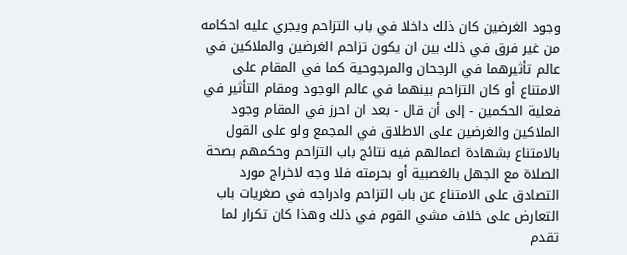وجود الغرضين كان ذلك داخلا في باب التزاحم ويجري عليه احكامه من غير فرق في ذلك بين ان يكون تزاحم الغرضين والملاكين في عالم تأثيرهما في الرجحان والمرجوحية كما في المقام على الامتناع أو كان التزاحم بينهما في عالم الوجود ومقام التأثير في فعلية الحكمين - إلى أن قال - بعد ان احرز في المقام وجود الملاكين والغرضين على الاطلاق في المجمع ولو على القول بالامتناع بشهادة اعمالهم فيه نتائج باب التزاحم وحكمهم بصحة الصلاة مع الجهل بالغصبية أو بحرمته فلا وجه لاخراج مورد التصادق على الامتناع عن باب التزاحم وادراجه في صغريات باب التعارض على خلاف مشي القوم في ذلك وهذا كان تكرار لما تقدم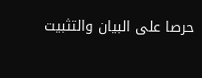حرصا على البيان والتثبيت